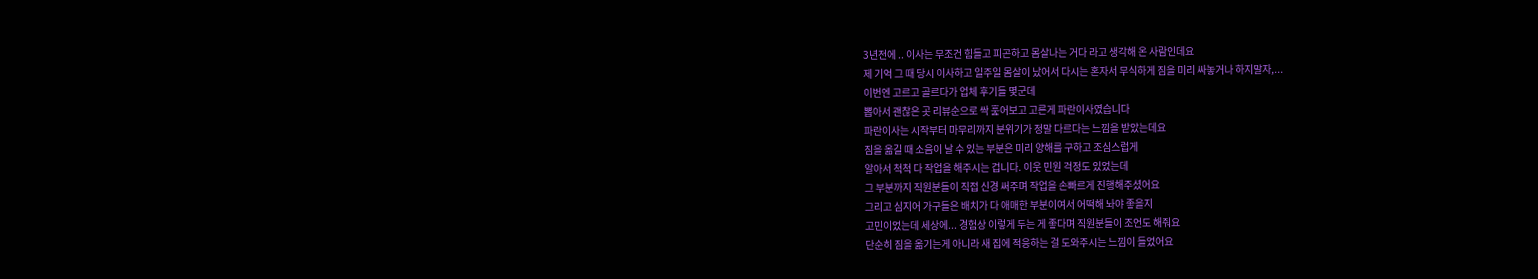3년전에 .. 이사는 무조건 힘들고 피곤하고 몸살나는 거다 라고 생각해 온 사람인데요
제 기억 그 때 당시 이사하고 일주일 몸살이 났어서 다시는 혼자서 무식하게 짐을 미리 싸놓거나 하지말자,...
이번엔 고르고 골르다가 업체 후기들 몇군데
뽑아서 괜찮은 곳 리뷰순으로 싹 훑어보고 고른게 파란이사였습니다
파란이사는 시작부터 마무리까지 분위기가 정말 다르다는 느낌을 받았는데요
짐을 옮길 때 소음이 날 수 있는 부분은 미리 양해를 구하고 조심스럽게
알아서 척척 다 작업을 해주시는 겁니다. 이웃 민원 걱정도 있었는데
그 부분까지 직원분들이 직접 신경 써주며 작업을 손빠르게 진행해주셨어요
그리고 심지어 가구들은 배치가 다 애매한 부분이여서 어떡해 놔야 좋을지
고민이었는데 세상에... 경험상 이렇게 두는 게 좋다며 직원분들이 조언도 해줘요
단순히 짐을 옮기는게 아니라 새 집에 적응하는 걸 도와주시는 느낌이 들었어요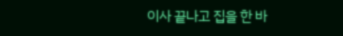이사 끝나고 집을 한 바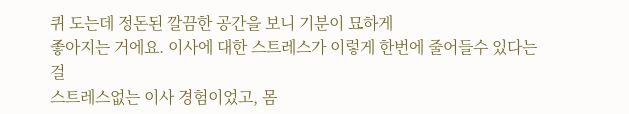퀴 도는데 정돈된 깔끔한 공간을 보니 기분이 묘하게
좋아지는 거에요. 이사에 대한 스트레스가 이렇게 한번에 줄어들수 있다는걸
스트레스없는 이사 경험이었고, 몸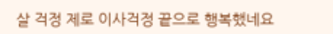살 걱정 제로 이사걱정 끝으로 행복했네요